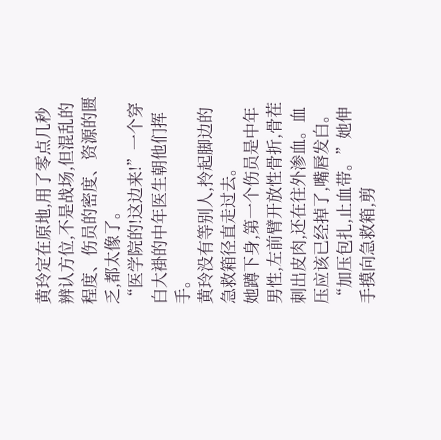黄玲定在原地,用了零点几秒辨认方位,不是战场,但混乱的程度、伤员的密度、资源的匮乏,都太像了。
“医学院的!这边来!”一个穿白大褂的中年医生朝他们挥手。
黄玲没有等别人,拎起脚边的急救箱径直走过去。
她蹲下身,第一个伤员是中年男性,左前臂开放性骨折,骨茬刺出皮肉,还在往外渗血。血压应该已经掉了,嘴唇发白。
“加压包扎,止血带。”她伸手摸向急救箱,剪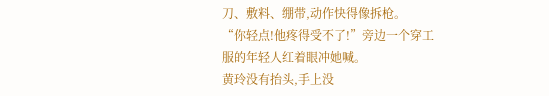刀、敷料、绷带,动作快得像拆枪。
“你轻点!他疼得受不了!”旁边一个穿工服的年轻人红着眼冲她喊。
黄玲没有抬头,手上没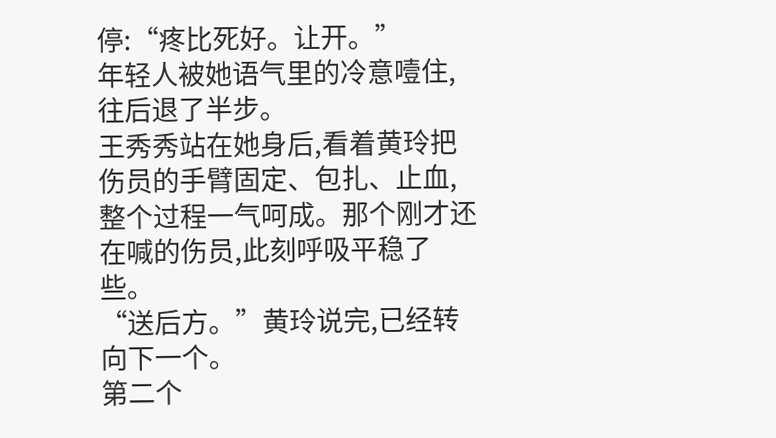停:“疼比死好。让开。”
年轻人被她语气里的冷意噎住,往后退了半步。
王秀秀站在她身后,看着黄玲把伤员的手臂固定、包扎、止血,整个过程一气呵成。那个刚才还在喊的伤员,此刻呼吸平稳了些。
“送后方。”黄玲说完,已经转向下一个。
第二个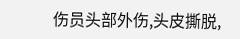伤员头部外伤,头皮撕脱,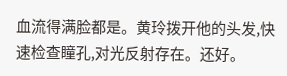血流得满脸都是。黄玲拨开他的头发,快速检查瞳孔,对光反射存在。还好。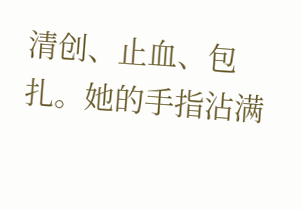清创、止血、包扎。她的手指沾满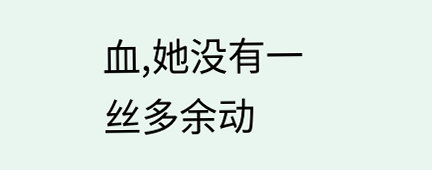血,她没有一丝多余动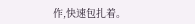作,快速包扎着。